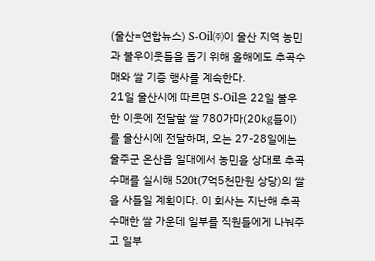(울산=연합뉴스) S-Oil㈜이 울산 지역 농민과 불우이웃들을 돕기 위해 올해에도 추곡수매와 쌀 기증 행사를 계속한다.
21일 울산시에 따르면 S-Oil은 22일 불우한 이웃에 전달할 쌀 780가마(20㎏들이)를 울산시에 전달하며, 오는 27-28일에는 울주군 온산읍 일대에서 농민을 상대로 추곡수매를 실시해 520t(7억5천만원 상당)의 쌀을 사들일 계획이다. 이 회사는 지난해 추곡수매한 쌀 가운데 일부를 직원들에게 나눠주고 일부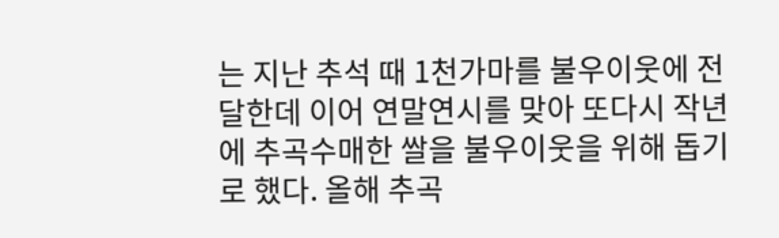는 지난 추석 때 1천가마를 불우이웃에 전달한데 이어 연말연시를 맞아 또다시 작년에 추곡수매한 쌀을 불우이웃을 위해 돕기로 했다. 올해 추곡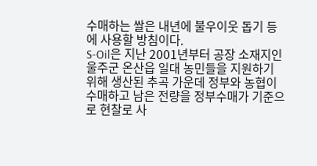수매하는 쌀은 내년에 불우이웃 돕기 등에 사용할 방침이다.
S-Oil은 지난 2001년부터 공장 소재지인 울주군 온산읍 일대 농민들을 지원하기 위해 생산된 추곡 가운데 정부와 농협이 수매하고 남은 전량을 정부수매가 기준으로 현찰로 사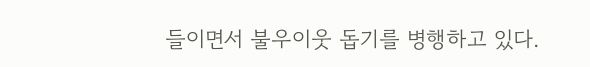들이면서 불우이웃 돕기를 병행하고 있다.